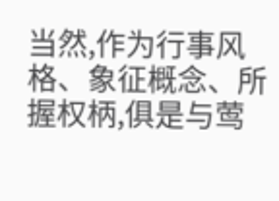当然,作为行事风格、象征概念、所握权柄,俱是与莺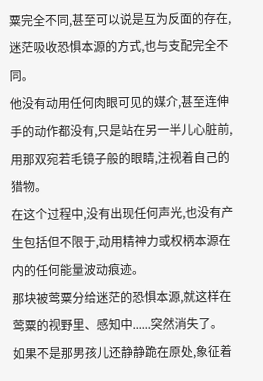粟完全不同,甚至可以说是互为反面的存在,迷茫吸收恐惧本源的方式,也与支配完全不同。
他没有动用任何肉眼可见的媒介,甚至连伸手的动作都没有,只是站在另一半儿心脏前,用那双宛若毛镜子般的眼睛,注视着自己的猎物。
在这个过程中,没有出现任何声光,也没有产生包括但不限于,动用精神力或权柄本源在内的任何能量波动痕迹。
那块被莺粟分给迷茫的恐惧本源,就这样在莺粟的视野里、感知中......突然消失了。
如果不是那男孩儿还静静跪在原处,象征着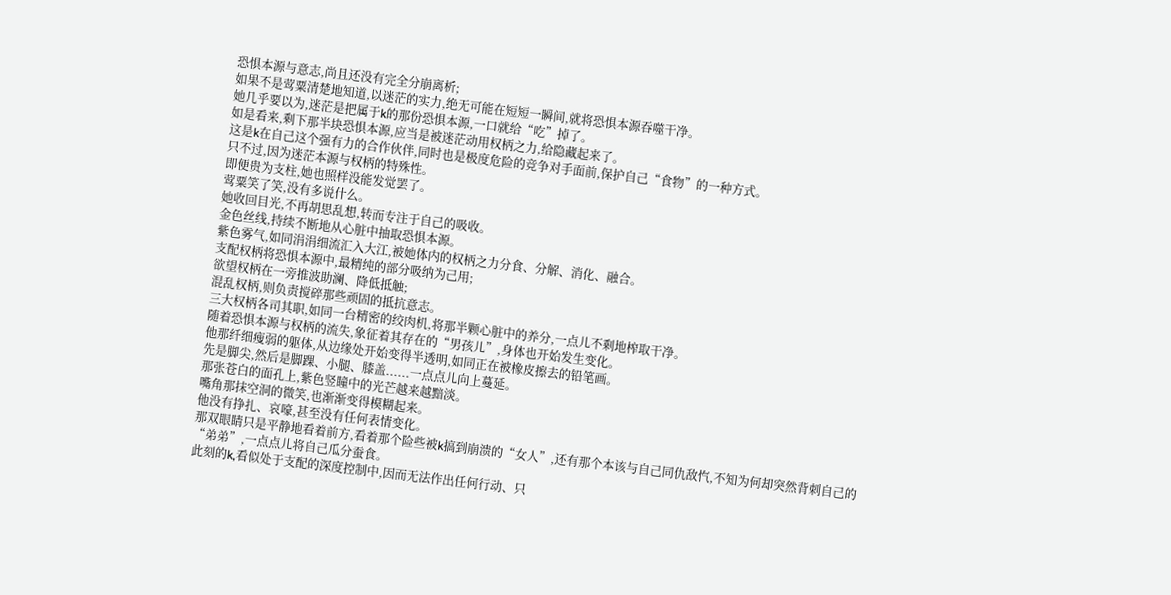恐惧本源与意志,尚且还没有完全分崩离析;
如果不是莺粟清楚地知道,以迷茫的实力,绝无可能在短短一瞬间,就将恐惧本源吞噬干净。
她几乎要以为,迷茫是把属于k的那份恐惧本源,一口就给“吃”掉了。
如是看来,剩下那半块恐惧本源,应当是被迷茫动用权柄之力,给隐藏起来了。
这是k在自己这个强有力的合作伙伴,同时也是极度危险的竞争对手面前,保护自己“食物”的一种方式。
只不过,因为迷茫本源与权柄的特殊性。
即便贵为支柱,她也照样没能发觉罢了。
莺粟笑了笑,没有多说什么。
她收回目光,不再胡思乱想,转而专注于自己的吸收。
金色丝线,持续不断地从心脏中抽取恐惧本源。
紫色雾气,如同涓涓细流汇入大江,被她体内的权柄之力分食、分解、消化、融合。
支配权柄将恐惧本源中,最精纯的部分吸纳为己用;
欲望权柄在一旁推波助澜、降低抵触;
混乱权柄,则负责搅碎那些顽固的抵抗意志。
三大权柄各司其职,如同一台精密的绞肉机,将那半颗心脏中的养分,一点儿不剩地榨取干净。
随着恐惧本源与权柄的流失,象征着其存在的“男孩儿”,身体也开始发生变化。
他那纤细瘦弱的躯体,从边缘处开始变得半透明,如同正在被橡皮擦去的铅笔画。
先是脚尖,然后是脚踝、小腿、膝盖......一点点儿向上蔓延。
那张苍白的面孔上,紫色竖瞳中的光芒越来越黯淡。
嘴角那抹空洞的微笑,也渐渐变得模糊起来。
他没有挣扎、哀嚎,甚至没有任何表情变化。
那双眼睛只是平静地看着前方,看着那个险些被k搞到崩溃的“女人”,还有那个本该与自己同仇敌忾,不知为何却突然背刺自己的“弟弟”,一点点儿将自己瓜分蚕食。
此刻的k,看似处于支配的深度控制中,因而无法作出任何行动、只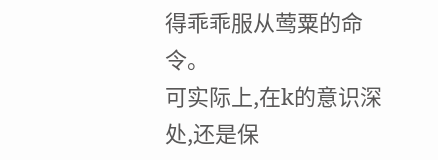得乖乖服从莺粟的命令。
可实际上,在k的意识深处,还是保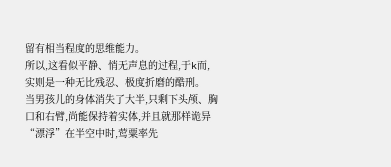留有相当程度的思维能力。
所以,这看似平静、悄无声息的过程,于k而,实则是一种无比残忍、极度折磨的酷刑。
当男孩儿的身体消失了大半,只剩下头颅、胸口和右臂,尚能保持着实体,并且就那样诡异“漂浮”在半空中时,莺粟率先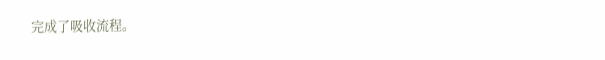完成了吸收流程。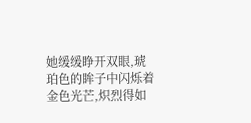她缓缓睁开双眼,琥珀色的眸子中闪烁着金色光芒,炽烈得如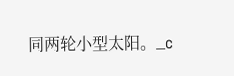同两轮小型太阳。_c